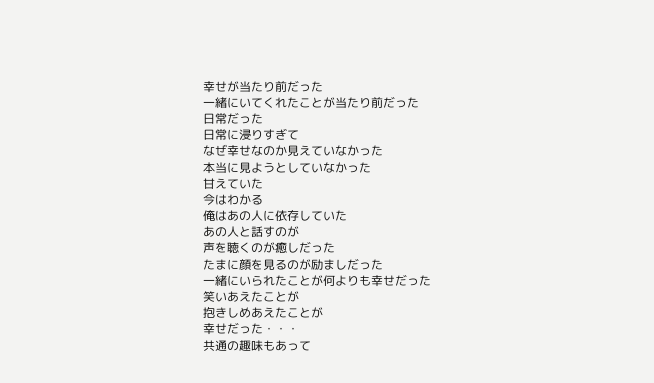幸せが当たり前だった
一緒にいてくれたことが当たり前だった
日常だった
日常に浸りすぎて
なぜ幸せなのか見えていなかった
本当に見ようとしていなかった
甘えていた
今はわかる
俺はあの人に依存していた
あの人と話すのが
声を聴くのが癒しだった
たまに顔を見るのが励ましだった
一緒にいられたことが何よりも幸せだった
笑いあえたことが
抱きしめあえたことが
幸せだった・・・
共通の趣味もあって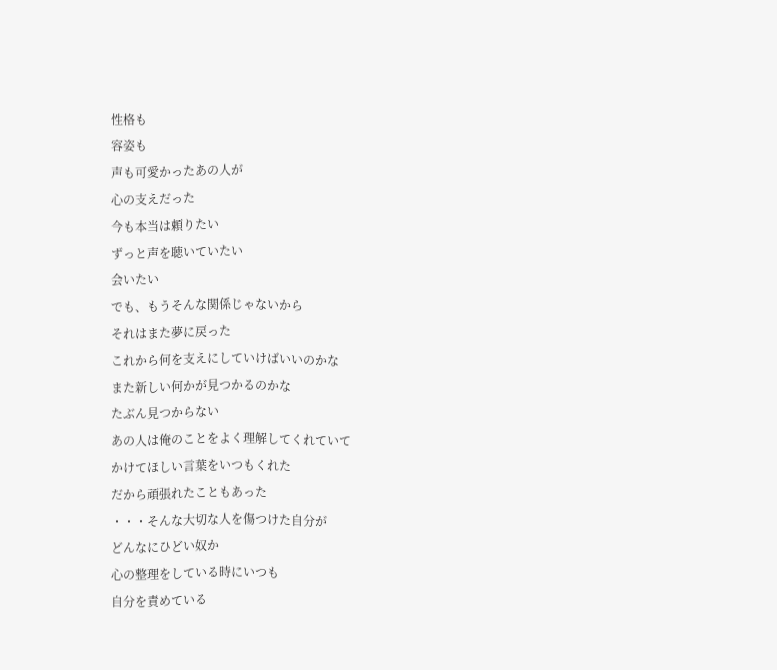性格も
容姿も
声も可愛かったあの人が
心の支えだった
今も本当は頼りたい
ずっと声を聴いていたい
会いたい
でも、もうそんな関係じゃないから
それはまた夢に戻った
これから何を支えにしていけばいいのかな
また新しい何かが見つかるのかな
たぶん見つからない
あの人は俺のことをよく理解してくれていて
かけてほしい言葉をいつもくれた
だから頑張れたこともあった
・・・そんな大切な人を傷つけた自分が
どんなにひどい奴か
心の整理をしている時にいつも
自分を責めている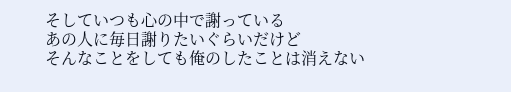そしていつも心の中で謝っている
あの人に毎日謝りたいぐらいだけど
そんなことをしても俺のしたことは消えない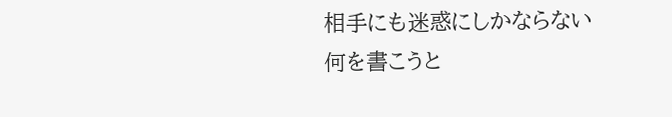相手にも迷惑にしかならない
何を書こうと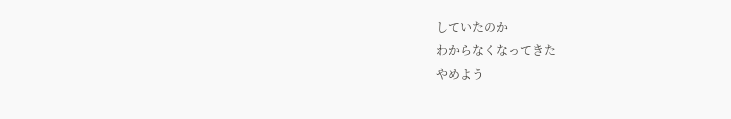していたのか
わからなくなってきた
やめよう